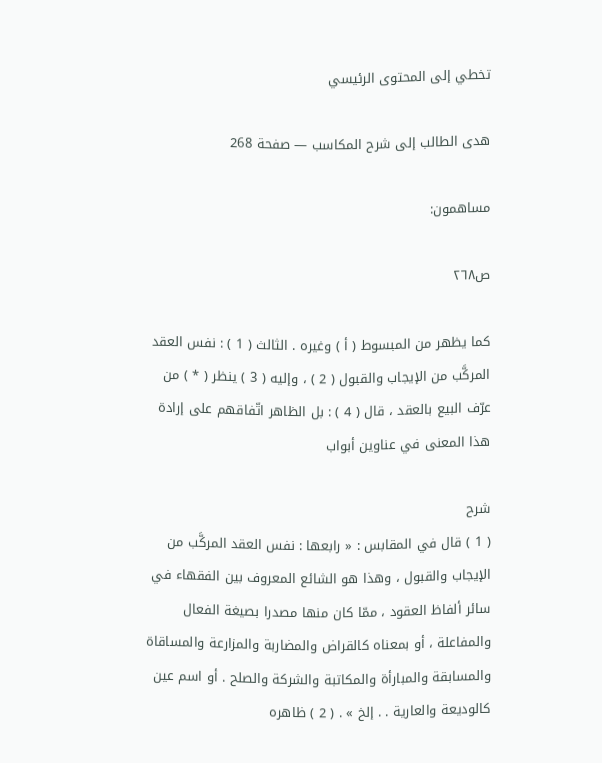تخطي إلى المحتوى الرئيسي

هدى الطالب إلى شرح المكاسب — صفحة 268

مساهمون:

ص٢٦٨

كما يظهر من المبسوط ( أ ) وغيره . الثالث ( 1 ) : نفس العقد المركَّب من الإيجاب والقبول ( 2 ) ، وإليه ( 3 ) ينظر ( * ) من عرّف البيع بالعقد ، قال ( 4 ) : بل الظاهر اتّفاقهم على إرادة هذا المعنى في عناوين أبواب

شرح
( 1 ) قال في المقابس : « رابعها : نفس العقد المركَّب من الإيجاب والقبول ، وهذا هو الشائع المعروف بين الفقهاء في سائر ألفاظ العقود ، ممّا كان منها مصدرا بصيغة الفعال والمفاعلة ، أو بمعناه كالقراض والمضاربة والمزارعة والمساقاة والمسابقة والمبارأة والمكاتبة والشركة والصلح . أو اسم عين كالوديعة والعارية . . إلخ » . ( 2 ) ظاهره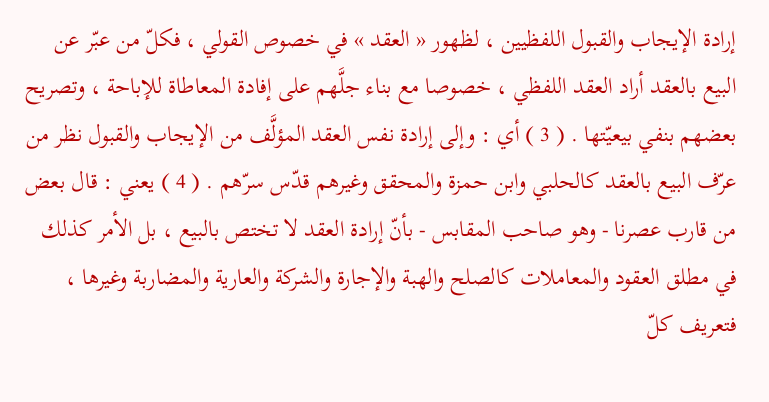إرادة الإيجاب والقبول اللفظيين ، لظهور « العقد » في خصوص القولي ، فكلّ من عبّر عن البيع بالعقد أراد العقد اللفظي ، خصوصا مع بناء جلَّهم على إفادة المعاطاة للإباحة ، وتصريح بعضهم بنفي بيعيّتها . ( 3 ) أي : وإلى إرادة نفس العقد المؤلَّف من الإيجاب والقبول نظر من عرّف البيع بالعقد كالحلبي وابن حمزة والمحقق وغيرهم قدّس سرّهم . ( 4 ) يعني : قال بعض من قارب عصرنا - وهو صاحب المقابس - بأنّ إرادة العقد لا تختص بالبيع ، بل الأمر كذلك في مطلق العقود والمعاملات كالصلح والهبة والإجارة والشركة والعارية والمضاربة وغيرها ، فتعريف كلّ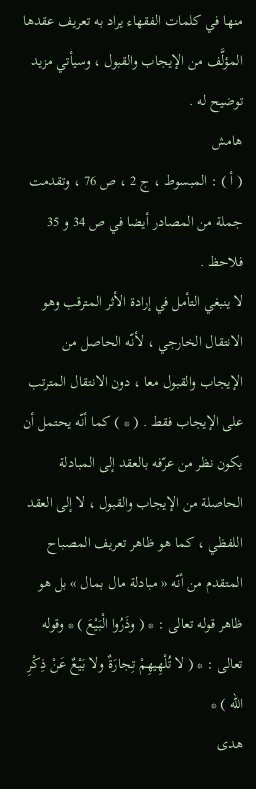منها في كلمات الفقهاء يراد به تعريف عقدها المؤلَّف من الإيجاب والقبول ، وسيأتي مزيد توضيح له .
هامش
( أ ) : المبسوط ، ج 2 ، ص 76 ، وتقدمت جملة من المصادر أيضا في ص 34 و 35 فلاحظ .
لا ينبغي التأمل في إرادة الأثر المترقب وهو الانتقال الخارجي ، لأنّه الحاصل من الإيجاب والقبول معا ، دون الانتقال المترتب على الإيجاب فقط . ( * ) كما أنّه يحتمل أن يكون نظر من عرّفه بالعقد إلى المبادلة الحاصلة من الإيجاب والقبول ، لا إلى العقد اللفظي ، كما هو ظاهر تعريف المصباح المتقدم من أنّه « مبادلة مال بمال » بل هو ظاهر قوله تعالى : * ( وذَرُوا الْبَيْعَ ) * وقوله تعالى : * ( لا تُلْهِيهِمْ تِجارَةٌ ولا بَيْعٌ عَنْ ذِكْرِ الله ) *
هدى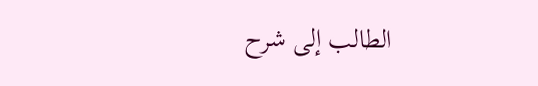الطالب إلى شرح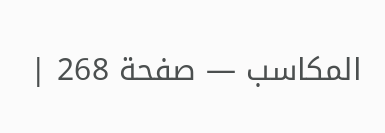المكاسب — صفحة 268 |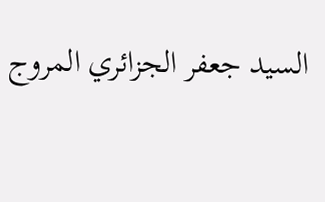السيد جعفر الجزائري المروج